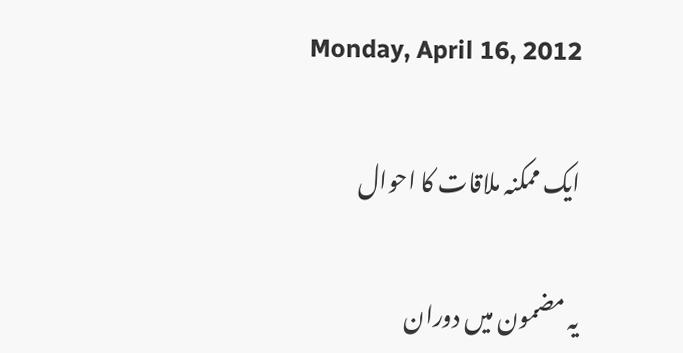Monday, April 16, 2012

ایک ممکنہ ملاقات کا احوال

یہ مضمون میں دوران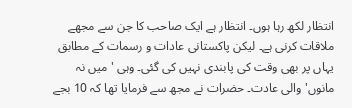انتظار لکھ رہا ہوں۔ انتظار ہے ایک صاحب کا جن سے مجھے ملاقات کرنی ہے۔ لیکن پاکستانی عادات و رسمات کے مطابق یہاں پر بھی وقت کی پابندی نہیں کی گئی۔ وہی 'میں نہ مانوں' والی عادت۔ حضرات نے مجھ سے فرمایا تھا کہ 10 بجے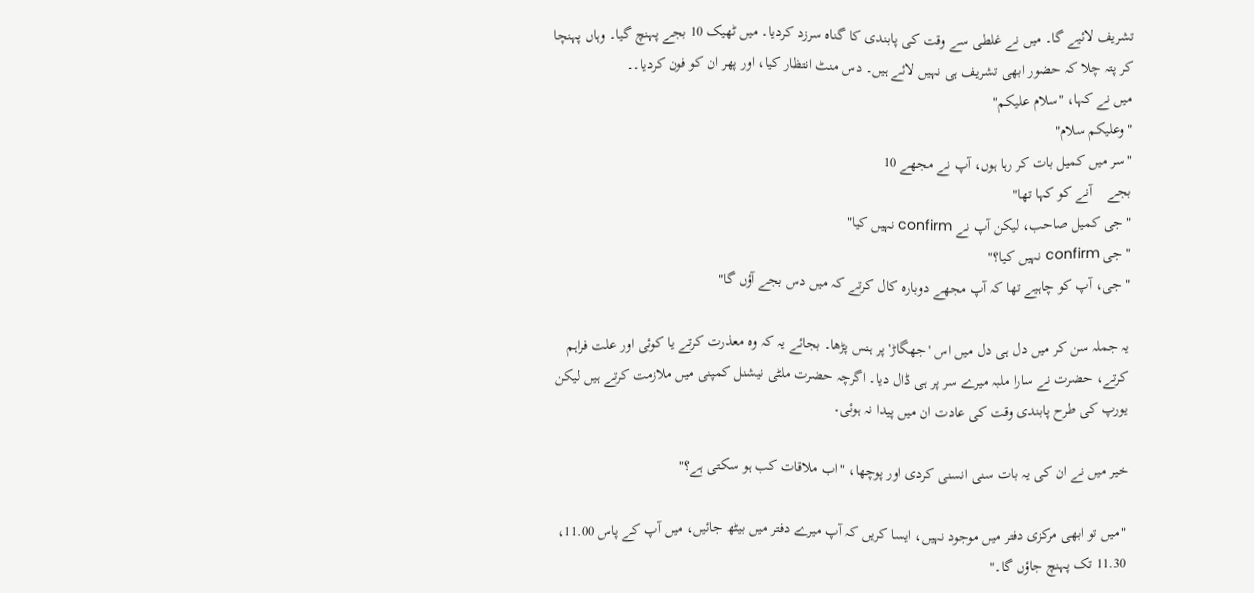تشریف لائیے گا۔ میں نے غلطی سے وقت کی پابندی کا گناہ سرزد کردیا۔ میں ٹھیک 10 بجے پہنچ گیا۔ وہاں پہنچا کر پتہ چلا کہ حضور ابھی تشریف ہی نہیں لائے ہیں۔ دس منٹ انتظار کیا، اور پھر ان کو فون کردیا۔۔
میں نے کہا، "سلام علیکم"
"وعلیکم سلام"
"سر میں کمیل بات کر رہا ہوں، آپ نے مجھے 10
بجے    آنے کو کہا تھا"
"جی کمیل صاحب، لیکن آپ نے confirm نہیں کیا"
"جی confirm نہیں کیا؟"
" جی، آپ کو چاہیے تھا کہ آپ مجھے دوبارہ کال کرتے کہ میں دس بجے آؤں گا"

یہ جملہ سن کر میں دل ہی دل میں اس 'جھگاڑ' پر ہنس پڑھا۔ بجائے یہ کہ وہ معذرت کرتے یا کوئی اور علت فراہم کرتے، حضرت نے سارا ملبہ میرے سر پر ہی ڈال دیا۔ اگرچہ حضرت ملٹی نیشنل کمپنی میں ملازمت کرتے ہیں لیکن یورپ کی طرح پابندی وقت کی عادت ان میں پیدا نہ ہوئی۔

خیر میں نے ان کی یہ بات سنی انسنی کردی اور پوچھا، "اب ملاقات کب ہو سکتی ہے؟"

"میں تو ابھی مرکزی دفتر میں موجود نہیں، ایسا کریں کہ آپ میرے دفتر میں بیٹھ جائیں، میں آپ کے پاس 11.00، 11.30 تک پہنچ جاؤں گا۔"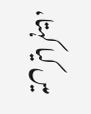میں کیا کہتا،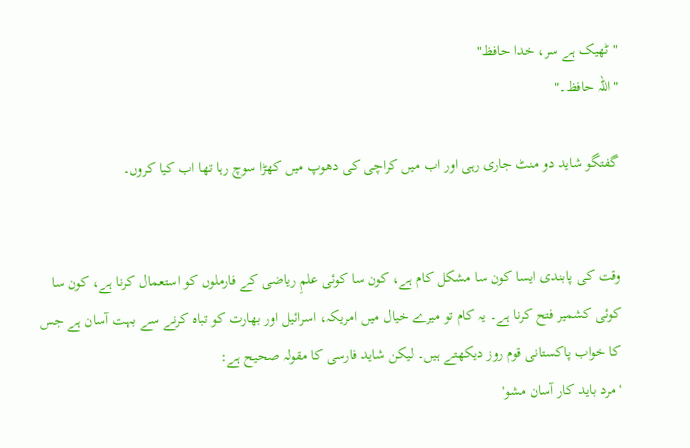"ٹھیک ہے سر، خدا حافظ"
"اللہ حافظ۔"

گفتگو شاید دو منٹ جاری رہی اور اب میں کراچی کی دھوپ میں کھڑا سوچ رہا تھا اب کیا کروں۔


وقت کی پابندی ایسا کون سا مشکل کام ہے، کون سا کوئی علمِ ریاضی کے فارملوں کو استعمال کرنا ہے، کون سا کوئی کشمیر فتح کرنا ہے۔ یہ کام تو میرے خیال میں امریکہ، اسرائیل اور بھارت کو تباہ کرنے سے بہت آسان ہے جس کا خواب پاکستانی قوم روز دیکھتے ہیں۔ لیکن شاید فارسی کا مقولہ صحیح ہے:
' مرد باید کار آسان مشو'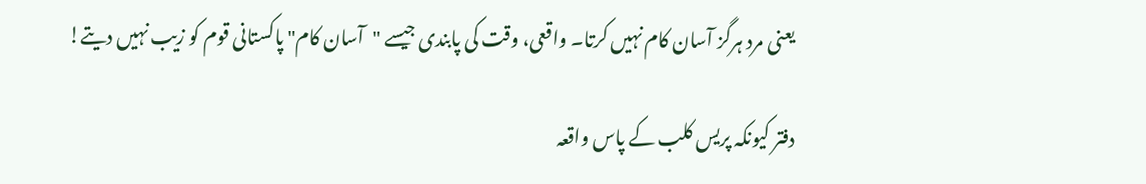یعنی مرد ہرگز آسان کام نہیں کرتا۔ واقعی، وقت کی پابندی جیسے "آسان کام" پاکستانی قوم کو زیب نہیں دیتے!

دفتر کیونکہ پریس کلب کے پاس واقعہ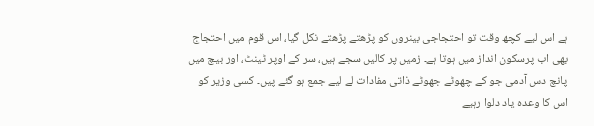ہے اس لیے کچھ وقت تو احتجاجی بینروں کو پڑھتے پڑھتے نکل گیا، اس قوم میں احتجاج بھی اب پرسکون انداز میں ہوتا ہے۔ زمیں پر کالیں سجے ہیں، سر کے اوپر ٹینٹ، اور بیچ میں پانچ دس آدمی جو کے چھوٹے جھوٹے ذاتی مفادات لے لیے جمع ہو گئے پیں۔ کسی وزیر کو اس کا وعدہ یاد دلوا رہیے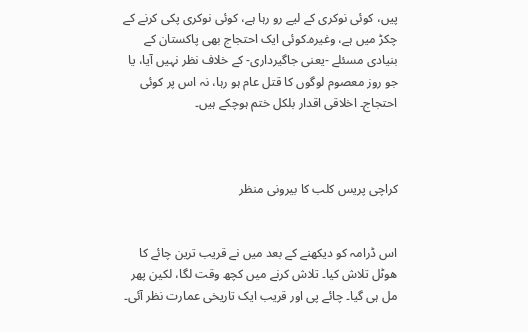پیں، کوئی نوکری کے لیے رو رہا ہے، کوئی نوکری پکی کرنے کے چکڑ میں ہے، وغیرہ۔کوئی ایک احتجاج بھی پاکستان کے بنیادی مسئلے -یعنی جاگیرداری- کے خلاف نظر نہیں آیا، یا جو روز معصوم لوگوں کا قتل عام ہو رہا، نہ اس پر کوئی احتجاج۔ اخلاقی اقدار بلکل ختم ہوچکے ہیں۔



کراچی پریس کلب کا بیرونی منظر


اس ڈرامہ کو دیکھنے کے بعد میں نے قریب ترین چائے کا ھوٹل تلاش کیا۔ تلاش کرنے میں کچھ وقت لگا، لکین پھر مل ہی گیا۔ چائے پی اور قریب ایک تاریخی عمارت نظر آئی۔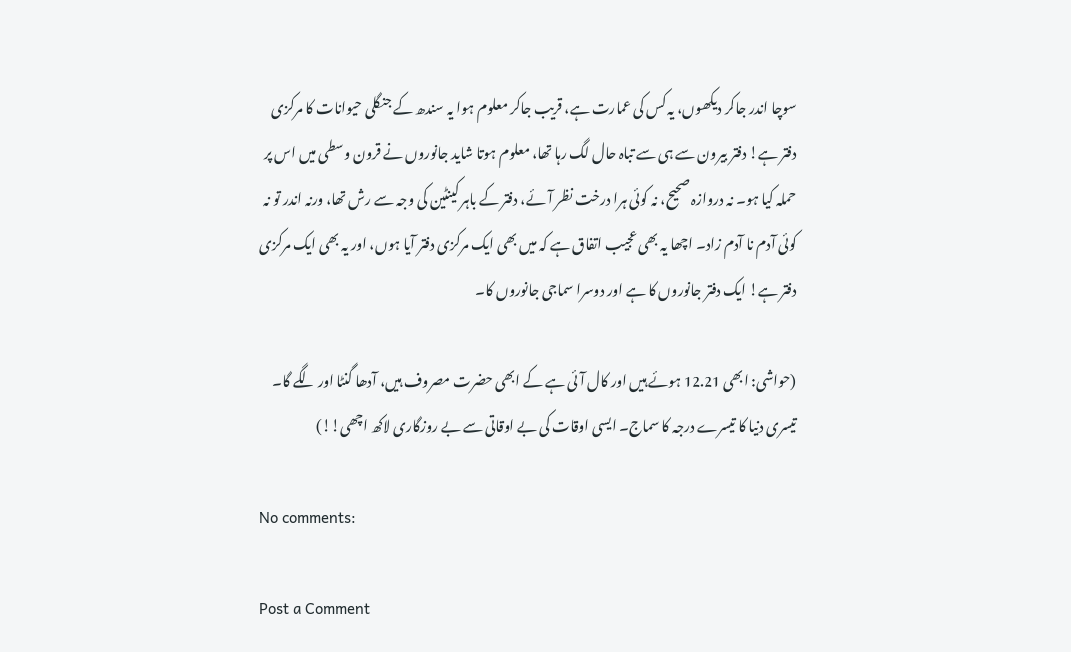سوچا اندر جاکر دیکھوں، یہ کس کی عمارت ہے، قریب جاکر معلوم ہوا یہ سندھ کے جنگلی حیوانات کا مرکزی دفتر ہے! دفتر بیرون سے ہی سے تباہ حال لگ رہا تھا، معلوم ہوتا شاید جانوروں نے قرون وسطی میں اس پر حملہ کیا ہو۔ نہ دروازہ صحیح، نہ کوئی ہرا درخت نظر آئے، دفتر کے باہر کینٹین کی وجہ سے رش تھا، ورنہ اندر تو نہ کوئی آدم نا آدم زاد۔ اچھا یہ بھی عجیب اتفاق ہے کہ میں بھی ایک مرکزی دفتر آیا ہوں، اور یہ بھی ایک مرکزی دفتر ہے! ایک دفتر جانوروں کا ہے اور دوسرا سماجی جانوروں کا۔

(حواشی: ابھی 12.21 ہوئے ہیں اور کال آئی ہے کے ابھی حضرت مصروف ہیں، آدھا گنٹا اور لگے گا۔ تیسری دنیا کا تیسرے درجہ کا سماج۔ ایسی اوقات کی بے اوقاتی سے بے روزگاری لاکھ اچھی!!)

No comments:

Post a Comment